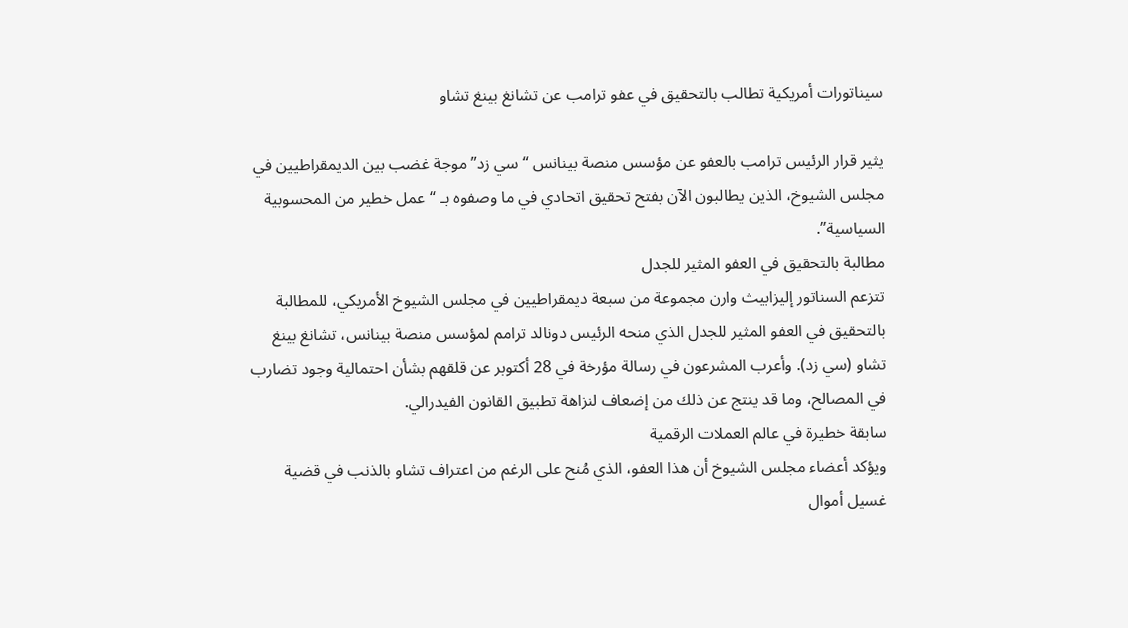سيناتورات أمريكية تطالب بالتحقيق في عفو ترامب عن تشانغ بينغ تشاو

يثير قرار الرئيس ترامب بالعفو عن مؤسس منصة بينانس “سي زد” موجة غضب بين الديمقراطيين في مجلس الشيوخ، الذين يطالبون الآن بفتح تحقيق اتحادي في ما وصفوه بـ “عمل خطير من المحسوبية السياسية”.
مطالبة بالتحقيق في العفو المثير للجدل
تتزعم السناتور إليزابيث وارن مجموعة من سبعة ديمقراطيين في مجلس الشيوخ الأمريكي، للمطالبة بالتحقيق في العفو المثير للجدل الذي منحه الرئيس دونالد ترامم لمؤسس منصة بينانس، تشانغ بينغ تشاو (سي زد). وأعرب المشرعون في رسالة مؤرخة في 28 أكتوبر عن قلقهم بشأن احتمالية وجود تضارب في المصالح، وما قد ينتج عن ذلك من إضعاف لنزاهة تطبيق القانون الفيدرالي.
سابقة خطيرة في عالم العملات الرقمية
ويؤكد أعضاء مجلس الشيوخ أن هذا العفو، الذي مُنح على الرغم من اعتراف تشاو بالذنب في قضية غسيل أموال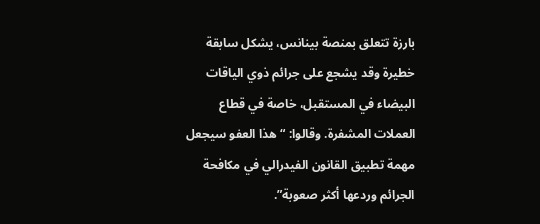بارزة تتعلق بمنصة بينانس، يشكل سابقة خطيرة وقد يشجع على جرائم ذوي الياقات البيضاء في المستقبل، خاصة في قطاع العملات المشفرة. وقالوا: “هذا العفو سيجعل مهمة تطبيق القانون الفيدرالي في مكافحة الجرائم وردعها أكثر صعوبة”.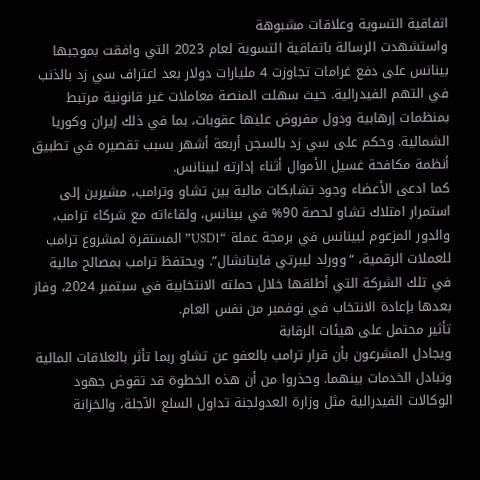اتفاقية التسوية وعلاقات مشبوهة
واستشهدت الرسالة باتفاقية التسوية لعام 2023 التي وافقت بموجبها بينانس على دفع غرامات تجاوزت 4 مليارات دولار بعد اعتراف سي زد بالذنب في التهم الفيدرالية. حيث سهلت المنصة معاملات غير قانونية مرتبط بمنظمات إرهابية ودول مفروض عليها عقوبات، بما في ذلك إيران وكوريا الشمالية. وحكم على سي زد بالسجن أربعة أشهر بسبب تقصيره في تطبيق أنظمة مكافحة غسيل الأموال أثناء إدارته لبينانس.
كما ادعى الأعضاء وجود تشابكات مالية بين تشاو وترامب، مشيرين إلى استمرار امتلاك تشاو لحصة 90% في بينانس، ولقاءاته مع شركاء ترامب، والدور المزعوم لبينانس في برمجة عملة “USD1” المستقرة لمشروع ترامب للعملات الرقمية، “وورلد ليبرتي فاينانشال”. ويحتفظ ترامب بمصالح مالية في تلك الشركة التي أطلقها خلال حملته الانتخابية في سبتمبر 2024، وفاز بعدها بإعادة الانتخاب في نوفمبر من نفس العام.
تأثير محتمل على هيئات الرقابة
ويجادل المشرعون بأن قرار ترامب بالعفو عن تشاو ربما تأثر بالعلاقات المالية وتبادل الخدمات بينهما. وحذروا من أن هذه الخطوة قد تقوض جهود الوكالات الفيدرالية مثل وزارة العدولجنة تداول السلع الآجلة، والخزانة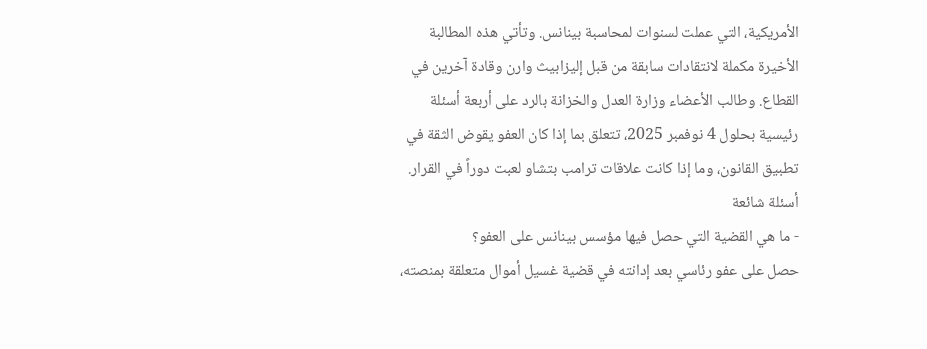الأمريكية، التي عملت لسنوات لمحاسبة بينانس. وتأتي هذه المطالبة الأخيرة مكملة لانتقادات سابقة من قبل إليزابيث وارن وقادة آخرين في القطاع. وطالب الأعضاء وزارة العدل والخزانة بالرد على أربعة أسئلة رئيسية بحلول 4 نوفمبر 2025، تتعلق بما إذا كان العفو يقوض الثقة في تطبيق القانون، وما إذا كانت علاقات ترامب بتشاو لعبت دوراً في القرار.
أسئلة شائعة
- ما هي القضية التي حصل فيها مؤسس بينانس على العفو؟
حصل على عفو رئاسي بعد إدانته في قضية غسيل أموال متعلقة بمنصته،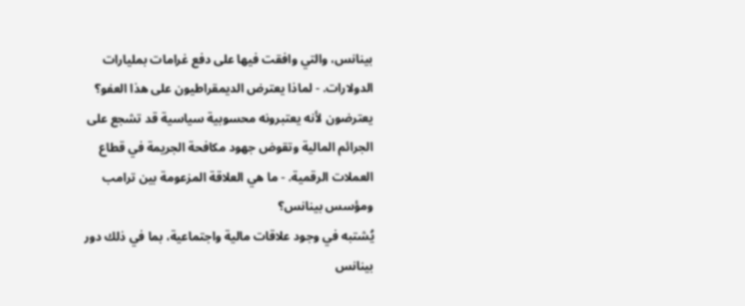بينانس، والتي وافقت فيها على دفع غرامات بمليارات الدولارات. - لماذا يعترض الديمقراطيون على هذا العفو؟
يعترضون لأنه يعتبرونه محسوبية سياسية قد تشجع على الجرائم المالية وتقوض جهود مكافحة الجريمة في قطاع العملات الرقمية. - ما هي العلاقة المزعومة بين ترامب ومؤسس بينانس؟
يُشتبه في وجود علاقات مالية واجتماعية، بما في ذلك دور بينانس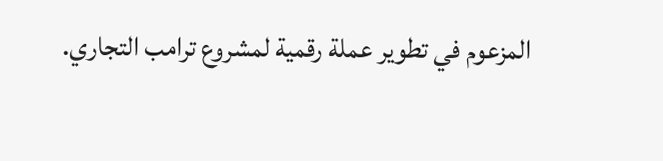المزعوم في تطوير عملة رقمية لمشروع ترامب التجاري.